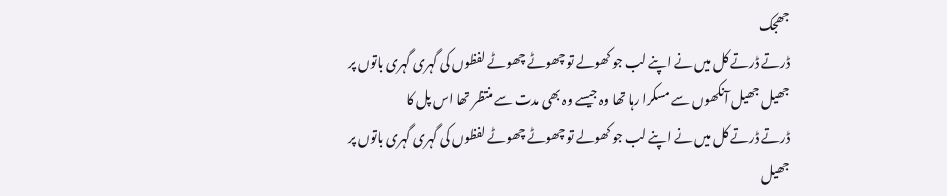جھجک
ڈرتے ڈرتے کل میں نے اپنے لب جو کھولے تو چھوٹے چھوٹے لفظوں کی گہری گہری باتوں پر جھیل جھیل آنکھوں سے مسکرا رہا تھا وہ جیسے وہ بھی مدت سے منتظر تھا اس پل کا
ڈرتے ڈرتے کل میں نے اپنے لب جو کھولے تو چھوٹے چھوٹے لفظوں کی گہری گہری باتوں پر جھیل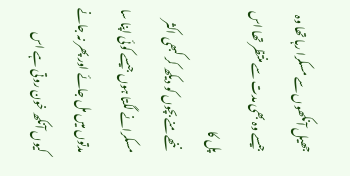جھیل آنکھوں سے مسکرا رہا تھا وہ جیسے وہ بھی مدت سے منتظر تھا اس پل کا
ننھے منے بچوں کو دیکھ کر کبھی اکثر مسکرانے لگتا ہوں جیسے کوئی اپنا سا مدتوں میں مل جائے اور پھر نہ جانے کیوں آنکھ خون روتی ہے اس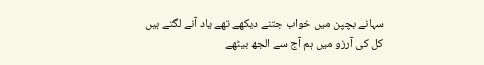سہانے بچپن میں خواب جتنے دیکھے تھے یاد آنے لگتے ہیں
کل کی آرزو میں ہم آج سے الجھ بیٹھے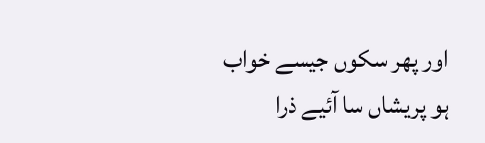اور پھر سکوں جیسے خواب ہو پریشاں سا آئیے ذرا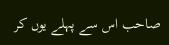صاحب اس سے پہلے یوں کر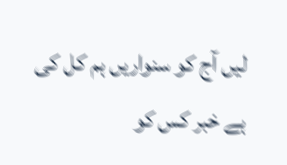لیں آج کو سنواریں ہم کل کی ہے خبر کس کو